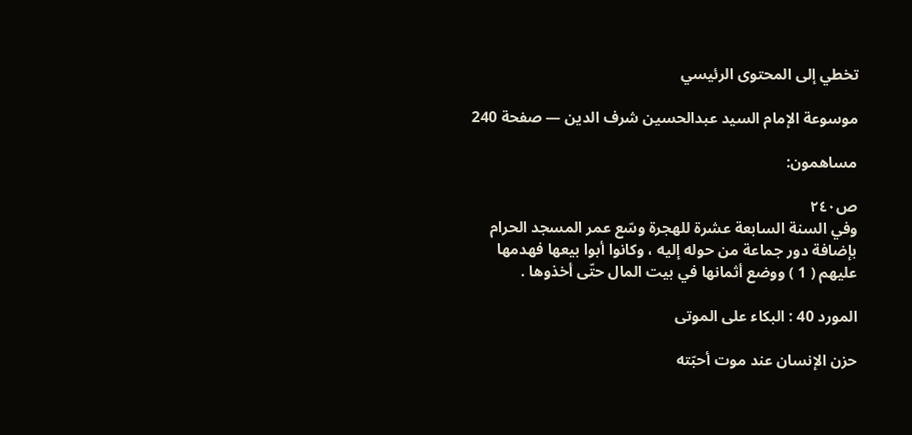تخطي إلى المحتوى الرئيسي

موسوعة الإمام السيد عبدالحسين شرف الدين — صفحة 240

مساهمون:

ص٢٤٠
وفي السنة السابعة عشرة للهجرة وسّع عمر المسجد الحرام بإضافة دور جماعة من حوله إليه ، وكانوا أبوا بيعها فهدمها عليهم ( 1 ) ووضع أثمانها في بيت المال حتّى أخذوها .

المورد 40 : البكاء على الموتى

حزن الإنسان عند موت أحبّته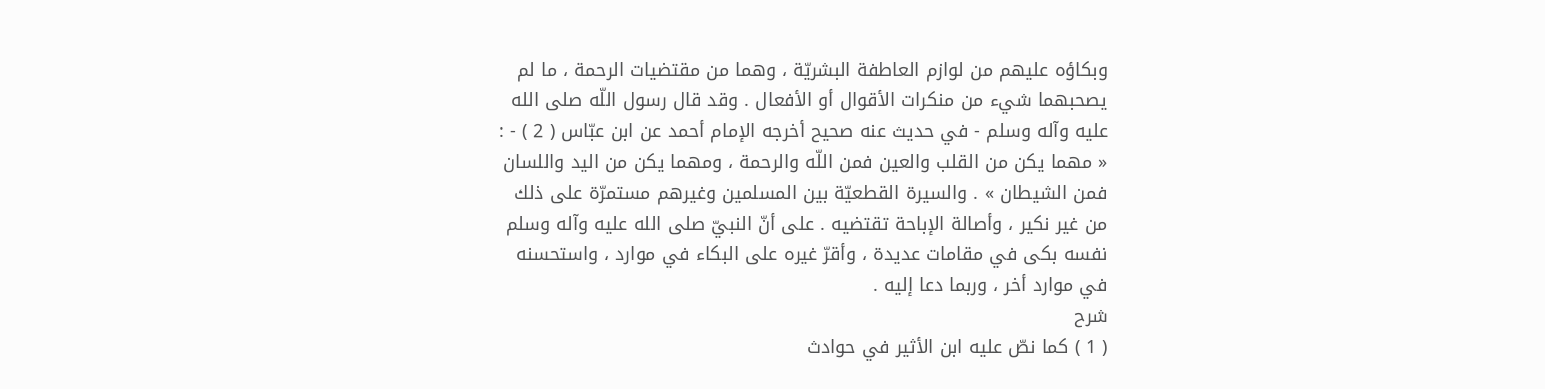وبكاؤه عليهم من لوازم العاطفة البشريّة ، وهما من مقتضيات الرحمة ، ما لم يصحبهما شيء من منكرات الأقوال أو الأفعال . وقد قال رسول اللّه صلى الله عليه وآله وسلم - في حديث عنه صحيح أخرجه الإمام أحمد عن ابن عبّاس ( 2 ) - : « مهما يكن من القلب والعين فمن اللّه والرحمة ، ومهما يكن من اليد واللسان فمن الشيطان » . والسيرة القطعيّة بين المسلمين وغيرهم مستمرّة على ذلك من غير نكير ، وأصالة الإباحة تقتضيه . على أنّ النبيّ صلى الله عليه وآله وسلم نفسه بكى في مقامات عديدة ، وأقرّ غيره على البكاء في موارد ، واستحسنه في موارد أخر ، وربما دعا إليه .
شرح
( 1 ) كما نصّ عليه ابن الأثير في حوادث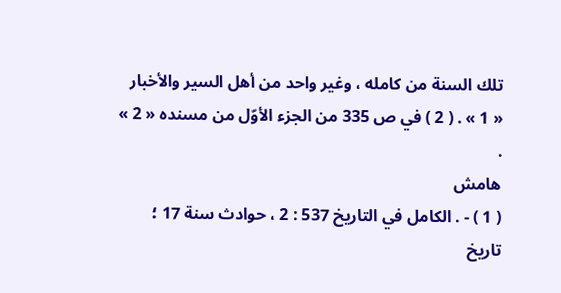تلك السنة من كامله ، وغير واحد من أهل السير والأخبار « 1 » . ( 2 ) في ص 335 من الجزء الأوّل من مسنده « 2 » .
هامش
( 1 ) - . الكامل في التاريخ 537 : 2 ، حوادث سنة 17 ؛ تاريخ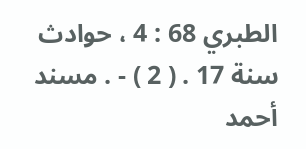الطبري 68 : 4 ، حوادث سنة 17 . ( 2 ) - . مسند أحمد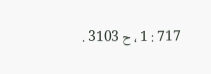717 : 1 ، ح 3103 .